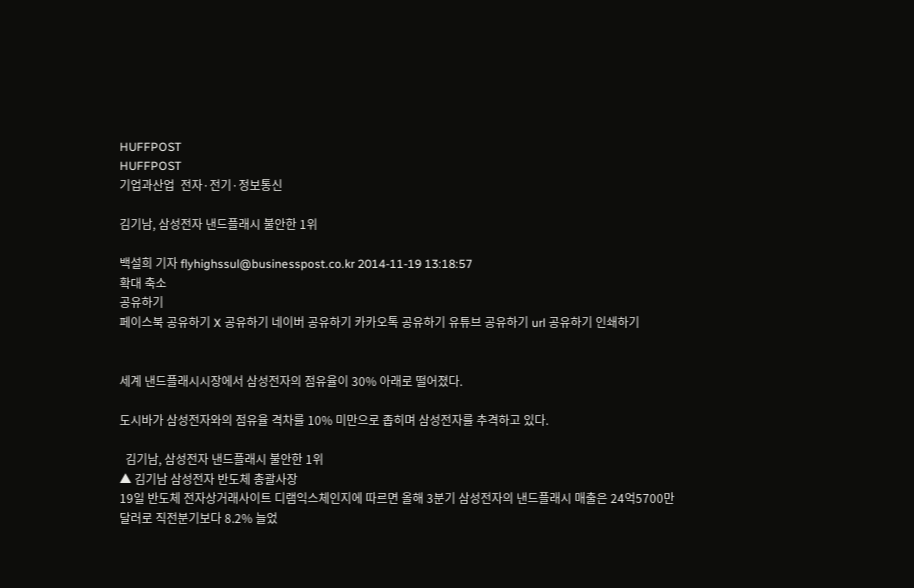HUFFPOST
HUFFPOST
기업과산업  전자·전기·정보통신

김기남, 삼성전자 낸드플래시 불안한 1위

백설희 기자 flyhighssul@businesspost.co.kr 2014-11-19 13:18:57
확대 축소
공유하기
페이스북 공유하기 X 공유하기 네이버 공유하기 카카오톡 공유하기 유튜브 공유하기 url 공유하기 인쇄하기


세계 낸드플래시시장에서 삼성전자의 점유율이 30% 아래로 떨어졌다.

도시바가 삼성전자와의 점유율 격차를 10% 미만으로 좁히며 삼성전자를 추격하고 있다.

  김기남, 삼성전자 낸드플래시 불안한 1위
▲ 김기남 삼성전자 반도체 총괄사장
19일 반도체 전자상거래사이트 디램익스체인지에 따르면 올해 3분기 삼성전자의 낸드플래시 매출은 24억5700만 달러로 직전분기보다 8.2% 늘었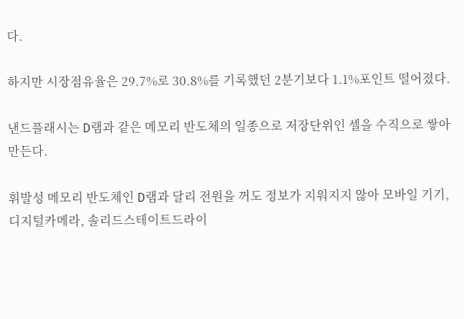다.

하지만 시장점유율은 29.7%로 30.8%를 기록했던 2분기보다 1.1%포인트 떨어졌다.

낸드플래시는 D램과 같은 메모리 반도체의 일종으로 저장단위인 셀을 수직으로 쌓아 만든다.

휘발성 메모리 반도체인 D램과 달리 전원을 꺼도 정보가 지워지지 않아 모바일 기기, 디지털카메라, 솔리드스테이트드라이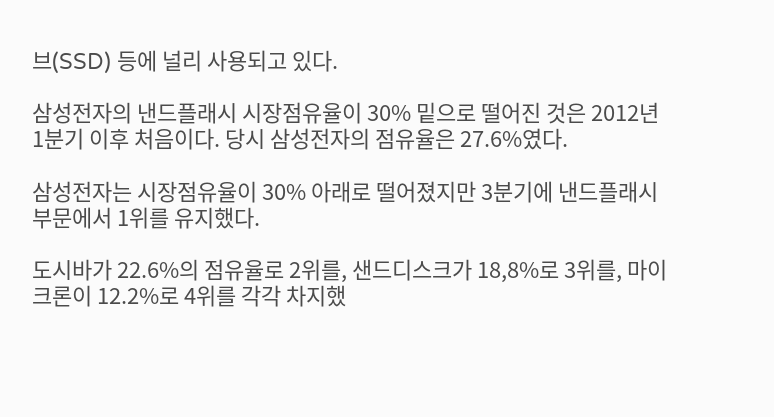브(SSD) 등에 널리 사용되고 있다.

삼성전자의 낸드플래시 시장점유율이 30% 밑으로 떨어진 것은 2012년 1분기 이후 처음이다. 당시 삼성전자의 점유율은 27.6%였다.

삼성전자는 시장점유율이 30% 아래로 떨어졌지만 3분기에 낸드플래시 부문에서 1위를 유지했다.

도시바가 22.6%의 점유율로 2위를, 샌드디스크가 18,8%로 3위를, 마이크론이 12.2%로 4위를 각각 차지했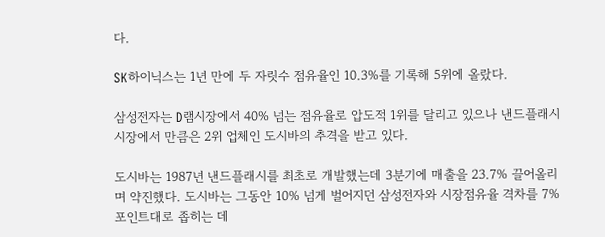다.

SK하이닉스는 1년 만에 두 자릿수 점유율인 10.3%를 기록해 5위에 올랐다.

삼성전자는 D램시장에서 40% 넘는 점유율로 압도적 1위를 달리고 있으나 낸드플래시시장에서 만큼은 2위 업체인 도시바의 추격을 받고 있다.

도시바는 1987년 낸드플래시를 최초로 개발했는데 3분기에 매출을 23.7% 끌어올리며 약진했다. 도시바는 그동안 10% 넘게 벌어지던 삼성전자와 시장점유율 격차를 7%포인트대로 좁히는 데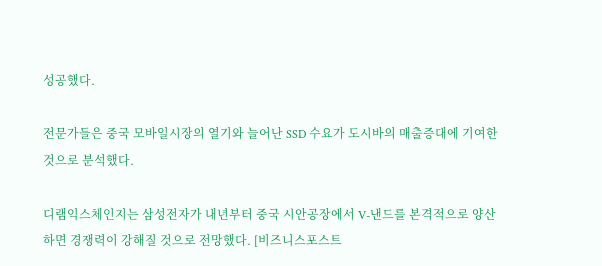성공했다.

전문가들은 중국 모바일시장의 열기와 늘어난 SSD 수요가 도시바의 매출증대에 기여한 것으로 분석했다.

디램익스체인지는 삼성전자가 내년부터 중국 시안공장에서 V-낸드를 본격적으로 양산하면 경쟁력이 강해질 것으로 전망했다. [비즈니스포스트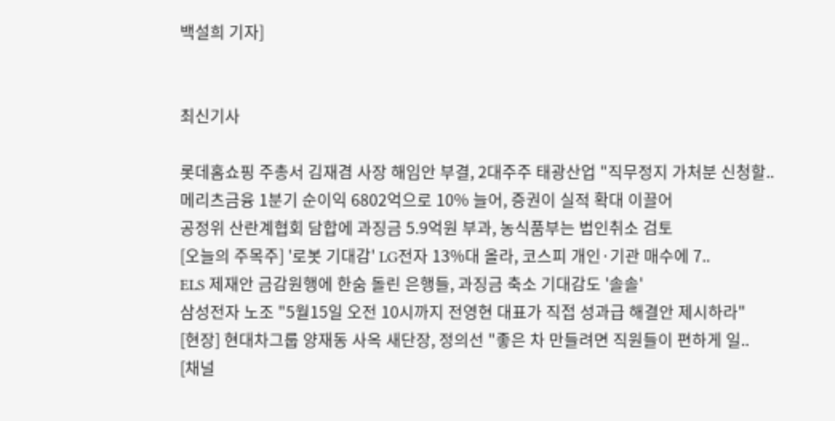백설희 기자]


최신기사

롯데홈쇼핑 주총서 김재겸 사장 해임안 부결, 2대주주 태광산업 "직무정지 가처분 신청할..
메리츠금융 1분기 순이익 6802억으로 10% 늘어, 증권이 실적 확대 이끌어
공정위 산란계협회 담합에 과징금 5.9억원 부과, 농식품부는 법인취소 검토
[오늘의 주목주] '로봇 기대감' LG전자 13%대 올라, 코스피 개인·기관 매수에 7..
ELS 제재안 금감원행에 한숨 돌린 은행들, 과징금 축소 기대감도 '솔솔'
삼성전자 노조 "5월15일 오전 10시까지 전영현 대표가 직접 성과급 해결안 제시하라"
[현장] 현대차그룹 양재동 사옥 새단장, 정의선 "좋은 차 만들려면 직원들이 편하게 일..
[채널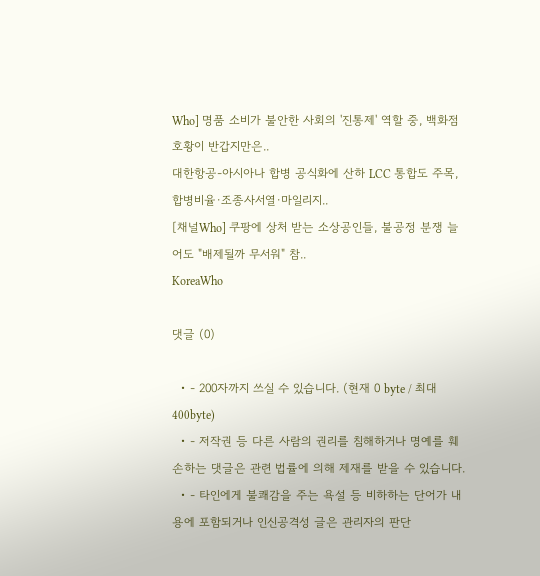Who] 명품 소비가 불안한 사회의 '진통제' 역할 중, 백화점 호황이 반갑지만은..
대한항공-아시아나 합병 공식화에 산하 LCC 통합도 주목, 합병비율·조종사서열·마일리지..
[채널Who] 쿠팡에 상처 받는 소상공인들, 불공정 분쟁 늘어도 "배제될까 무서워" 참..
KoreaWho

댓글 (0)

  • - 200자까지 쓰실 수 있습니다. (현재 0 byte / 최대 400byte)
  • - 저작권 등 다른 사람의 권리를 침해하거나 명예를 훼손하는 댓글은 관련 법률에 의해 제재를 받을 수 있습니다.
  • - 타인에게 불쾌감을 주는 욕설 등 비하하는 단어가 내용에 포함되거나 인신공격성 글은 관리자의 판단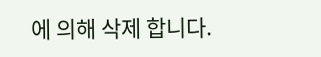에 의해 삭제 합니다.